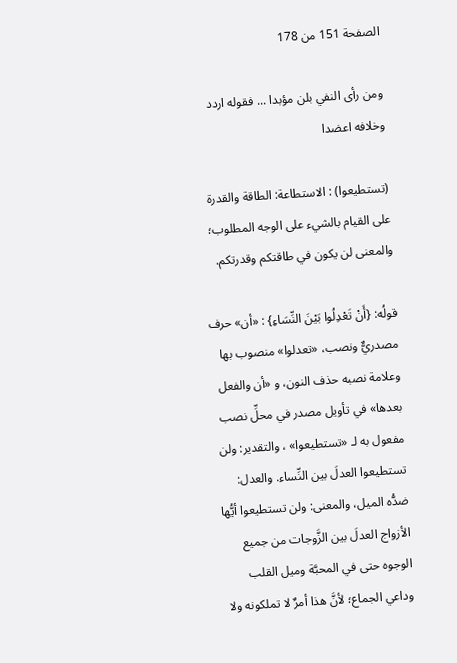الصفحة 151 من 178

ومن رأى النفي بلن مؤبدا ... فقوله اردد وخلافه اعضدا

(تستطيعوا) : الاستطاعة: الطاقة والقدرة على القيام بالشيء على الوجه المطلوب؛ والمعنى لن يكون في طاقتكم وقدرتكم.

قولُه: {أَنْ تَعْدِلُوا بَيْنَ النِّسَاءِ} : «أن» حرف مصدريٌّ ونصب، «تعدلوا» منصوب بها وعلامة نصبه حذف النون، و «أن والفعل بعدها» في تأويل مصدر في محلِّ نصب مفعول به لـ «تستطيعوا» ، والتقدير: ولن تستطيعوا العدلَ بين النِّساء. والعدل: ضدُّه الميل، والمعنى: ولن تستطيعوا أيُّها الأزواج العدلَ بين الزَّوجات من جميع الوجوه حتى في المحبَّة وميل القلب وداعي الجماع؛ لأنَّ هذا أمرٌ لا تملكونه ولا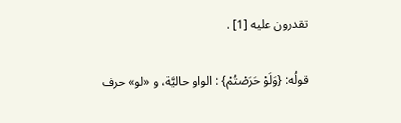تقدرون عليه [1] .

قولُه: {وَلَوْ حَرَصْتُمْ} : الواو حاليَّة، و «لو» حرف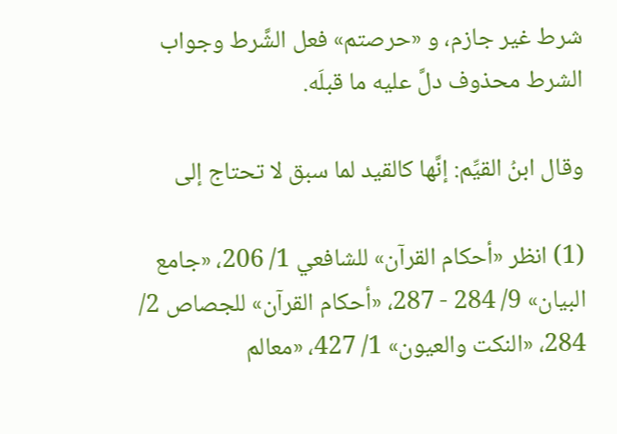شرط غير جازم، و «حرصتم» فعل الشَّرط وجواب الشرط محذوف دلَّ عليه ما قبلَه.

وقال ابنُ القيِّم: إنَّها كالقيد لما سبق لا تحتاج إلى

(1) انظر «أحكام القرآن» للشافعي 1/ 206، «جامع البيان» 9/ 284 - 287، «أحكام القرآن» للجصاص 2/ 284، «النكت والعيون» 1/ 427، «معالم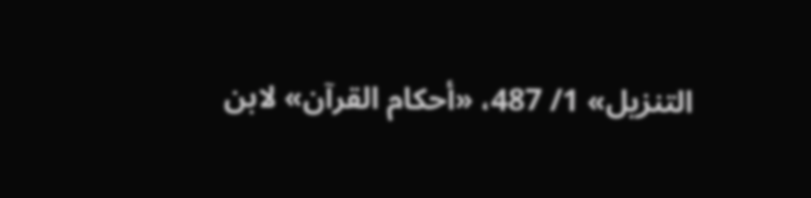التنزيل» 1/ 487، «أحكام القرآن» لابن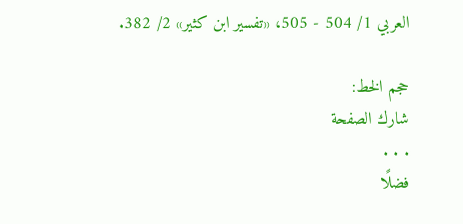العربي 1/ 504 - 505، «تفسير ابن كثير» 2/ 382.

حجم الخط:
شارك الصفحة
. . .
فضلًا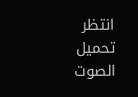انتظر تحميل الصوت